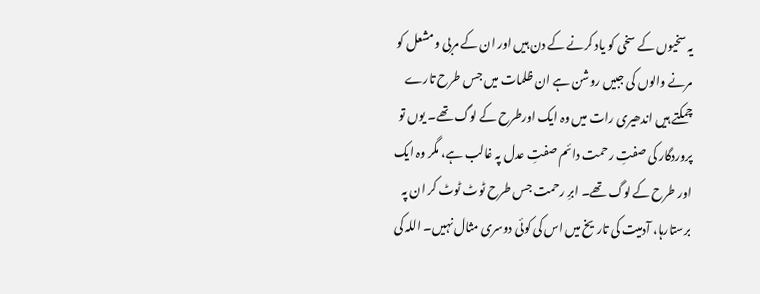یہ سخیوں کے سخی کو یاد کرنے کے دن ہیں اور ان کے مربی ومشعل کو مرنے والوں کی جبیں روشن ہے ان ظلمات میں جس طرح تارے چمکتے ہیں اندھیری رات میں وہ ایک اورطرح کے لوگ تھے۔ یوں تو پروردگار کی صفتِ رحمت دائم صفتِ عدل پہ غالب ہے، مگر وہ ایک اور طرح کے لوگ تھے۔ ابرِ رحمت جس طرح ٹوٹ ٹوٹ کر ان پہ برستارہا، آدمیت کی تاریخ میں اس کی کوئی دوسری مثال نہیں۔ اللہ کی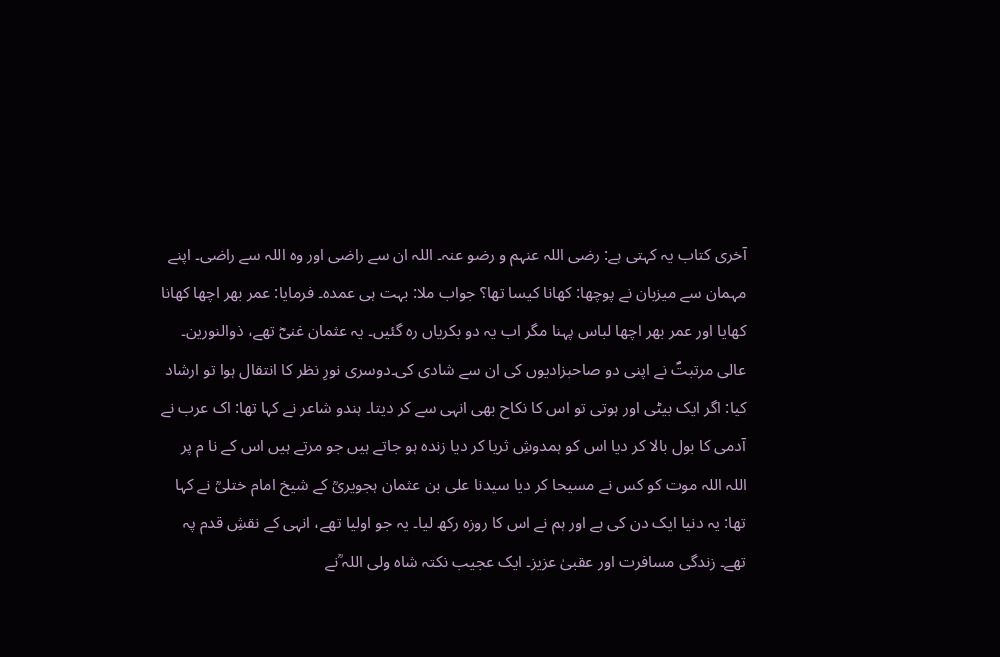آخری کتاب یہ کہتی ہے: رضی اللہ عنہم و رضو عنہ۔ اللہ ان سے راضی اور وہ اللہ سے راضی۔ اپنے مہمان سے میزبان نے پوچھا: کھانا کیسا تھا؟ جواب ملا: بہت ہی عمدہ۔ فرمایا: عمر بھر اچھا کھانا کھایا اور عمر بھر اچھا لباس پہنا مگر اب یہ دو بکریاں رہ گئیں۔ یہ عثمان غنیؓ تھے، ذوالنورین۔ عالی مرتبتؐ نے اپنی دو صاحبزادیوں کی ان سے شادی کی۔دوسری نورِ نظر کا انتقال ہوا تو ارشاد کیا: اگر ایک بیٹی اور ہوتی تو اس کا نکاح بھی انہی سے کر دیتا۔ ہندو شاعر نے کہا تھا: اک عرب نے آدمی کا بول بالا کر دیا اس کو ہمدوشِ ثریا کر دیا زندہ ہو جاتے ہیں جو مرتے ہیں اس کے نا م پر اللہ اللہ موت کو کس نے مسیحا کر دیا سیدنا علی بن عثمان ہجویریؒ کے شیخ امام ختلیؒ نے کہا تھا: یہ دنیا ایک دن کی ہے اور ہم نے اس کا روزہ رکھ لیا۔ یہ جو اولیا تھے، انہی کے نقشِ قدم پہ تھے۔ زندگی مسافرت اور عقبیٰ عزیز۔ ایک عجیب نکتہ شاہ ولی اللہ ؒنے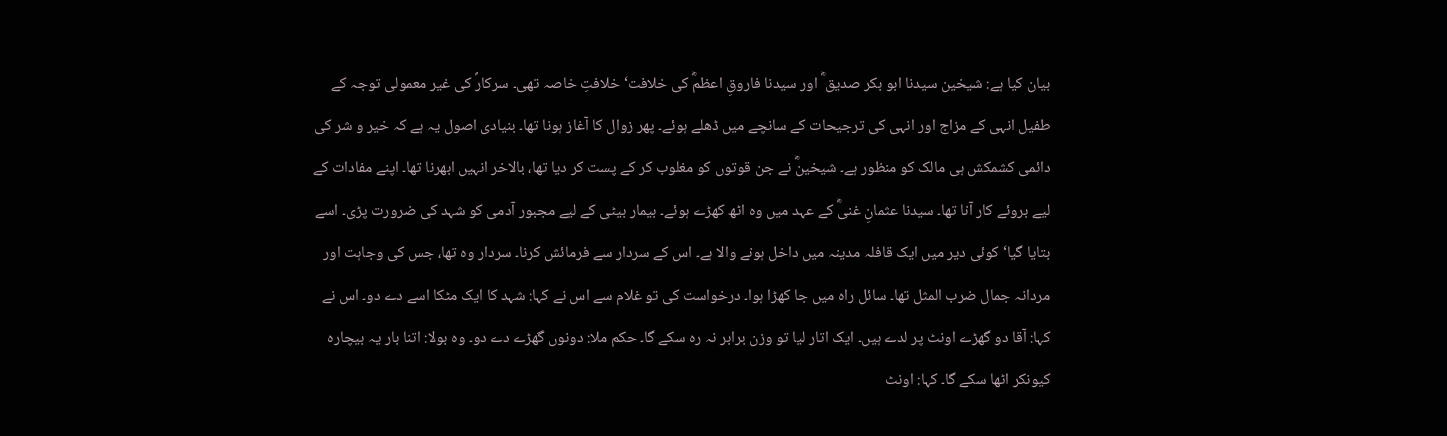بیان کیا ہے: شیخین سیدنا ابو بکر صدیق ؓ اور سیدنا فاروقِ اعظمؓ کی خلافت‘ خلافتِ خاصہ تھی۔ سرکارؐ کی غیر معمولی توجہ کے طفیل انہی کے مزاج اور انہی کی ترجیحات کے سانچے میں ڈھلے ہوئے۔ پھر زوال کا آغاز ہونا تھا۔ بنیادی اصول یہ ہے کہ خیر و شر کی دائمی کشمکش ہی مالک کو منظور ہے۔ شیخینؓ نے جن قوتوں کو مغلوب کر کے پست کر دیا تھا، بالاخر انہیں ابھرنا تھا۔ اپنے مفادات کے لیے بروئے کار آنا تھا۔ سیدنا عثمانِ غنیؓ کے عہد میں وہ اٹھ کھڑے ہوئے۔ بیمار بیٹی کے لیے مجبور آدمی کو شہد کی ضرورت پڑی۔ اسے بتایا گیا‘ کوئی دیر میں ایک قافلہ مدینہ میں داخل ہونے والا ہے۔ اس کے سردار سے فرمائش کرنا۔ سردار وہ تھا، جس کی وجاہت اور مردانہ جمال ضرب المثل تھا۔ سائل راہ میں جا کھڑا ہوا۔ درخواست کی تو غلام سے اس نے کہا: شہد کا ایک مٹکا اسے دے دو۔ اس نے کہا: آقا دو گھڑے اونٹ پر لدے ہیں۔ ایک اتار لیا تو وزن برابر نہ رہ سکے گا۔ حکم ملا: دونوں گھڑے دے دو۔ وہ بولا: اتنا بار یہ بیچارہ کیونکر اٹھا سکے گا۔ کہا: اونٹ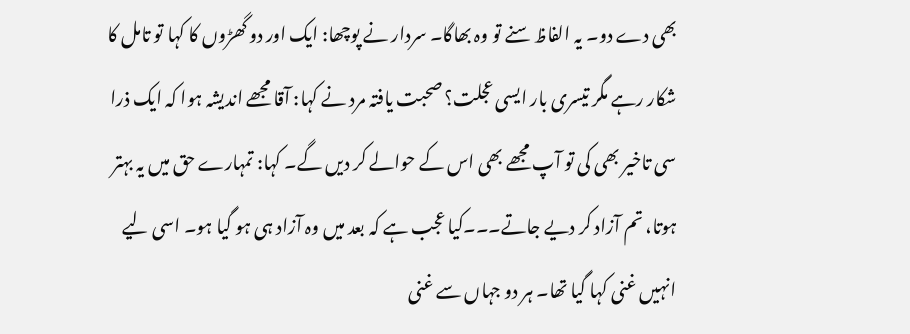بھی دے دو۔ یہ الفاظ سنے تو وہ بھاگا۔ سردار نے پوچھا: ایک اور دو گھڑوں کا کہا تو تامل کا شکار رہے مگر تیسری بار ایسی عجلت؟ صحبت یافتہ مرد نے کہا: آقا مجھے اندیشہ ہوا کہ ایک ذرا سی تاخیر بھی کی تو آپ مجھے بھی اس کے حوالے کر دیں گے۔ کہا: تمہارے حق میں یہ بہتر ہوتا، تم آزاد کر دیے جاتے۔۔۔کیا عجب ہے کہ بعد میں وہ آزاد ہی ہو گیا ہو۔ اسی لیے انہیں غنی کہا گیا تھا۔ ہر دو جہاں سے غنی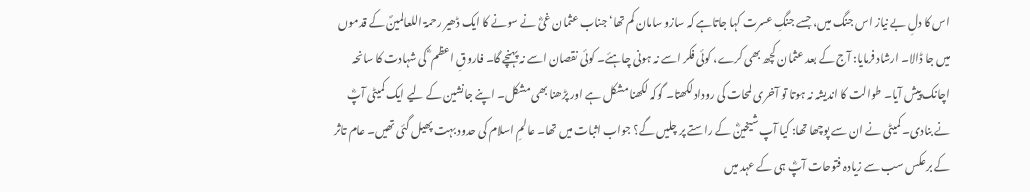اس کا دلِ بے نیاز اس جنگ میں، جسے جنگِ عسرت کہا جاتاہے کہ سازو سامان کم تھا‘ جناب عثمان غیؓ نے سونے کا ایک ڈھیر رحمۃ اللعالمینؐ کے قدموں میں جا ڈالا۔ ارشاد فرمایا: آج کے بعد عثمان کچھ بھی کرے، کوئی فکر اسے نہ ہونی چاہئے۔ کوئی نقصان اسے نہ پہنچے گا۔ فاروقِ اعظم ؓ کی شہادت کا سانحہ اچانک پیش آیا۔ طوالت کا اندیشہ نہ ہوتا تو آخری لمحات کی روداد لکھتا۔ گوکہ لکھنا مشکل ہے اور پڑھنا بھی مشکل۔ اپنے جانشین کے لیے ایک کمیٹی آپؓ نے بنادی۔ کمیٹی نے ان سے پوچھا تھا: کیا آپ شیخینؓ کے راستے پر چلیں گے؟ جواب اثبات میں تھا۔ عالمِ اسلام کی حدود بہت پھیل گئی تھیں۔ عام تاثر کے برعکس سب سے زیادہ فتوحات آپؓ ہی کے عہد میں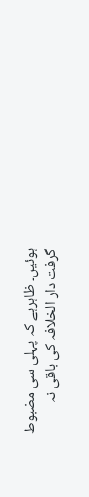ہوئیں۔ ظاہرہے کہ پہلی سی مضبوط گرفت دار الخلافہ کی باقی نہ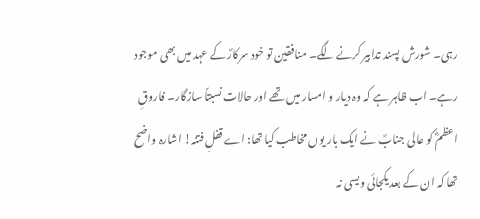رہی۔ شورش پسند تدابیر کرنے لگے۔ منافقین تو خود سرکارؐ کے عہد میں بھی موجود رہے۔ اب ظاہر ہے کہ وہ دیار و امسار میں تھے اور حالات نسبتاً سازگار۔ فاروقِ اعظمؓ کو عالی جنابؐ نے ایک بار یوں مخاطب کیا تھا: اے قفلِ فتنہ! اشارہ واضح تھا کہ ان کے بعد یکجائی ویسی نہ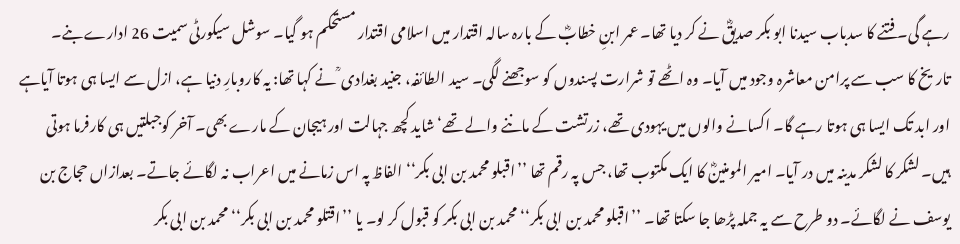رہے گی۔ فتنے کا سدباب سیدنا ابو بکر صدیقؓ نے کر دیا تھا۔ عمر ابنِ خطابؓ کے بارہ سالہ اقتدار میں اسلامی اقتدار مستحکم ہو گیا۔ سوشل سیکورٹی سمیت 26 ادارے بنے۔ تاریخ کا سب سے پرامن معاشرہ وجود میں آیا۔ وہ اٹھے تو شرارت پسندوں کو سوجھنے لگی۔ سید الطائفہ، جنید بغدادی ؒ نے کہا تھا: یہ کاروبارِ دنیا ہے، ازل سے ایسا ہی ہوتا آیاہے اور ابد تک ایسا ہی ہوتا رہے گا۔ اکسانے والوں میں یہودی تھے، زرتشت کے ماننے والے تھے‘ شاید کچھ جہالت اور ہیجان کے مارے بھی۔ آخر کوجبلتیں ہی کارفرما ہوتی ہیں۔ لشکر کا لشکر مدینہ میں در آیا۔ امیر المومنینؓ کا ایک مکتوب تھا، جس پہ رقم تھا ’’اقبلو محمد بن ابی بکر‘‘ الفاظ پہ اس زمانے میں اعراب نہ لگائے جاتے۔ بعدازاں حجاج بن یوسف نے لگائے۔ دو طرح سے یہ جملہ پڑھا جا سکتا تھا۔ ’’اقبلو محمد بن ابی بکر‘‘ محمد بن ابی بکر کو قبول کر لو۔ یا ’’اقتلو محمد بن ابی بکر‘‘ محمد بن ابی بکر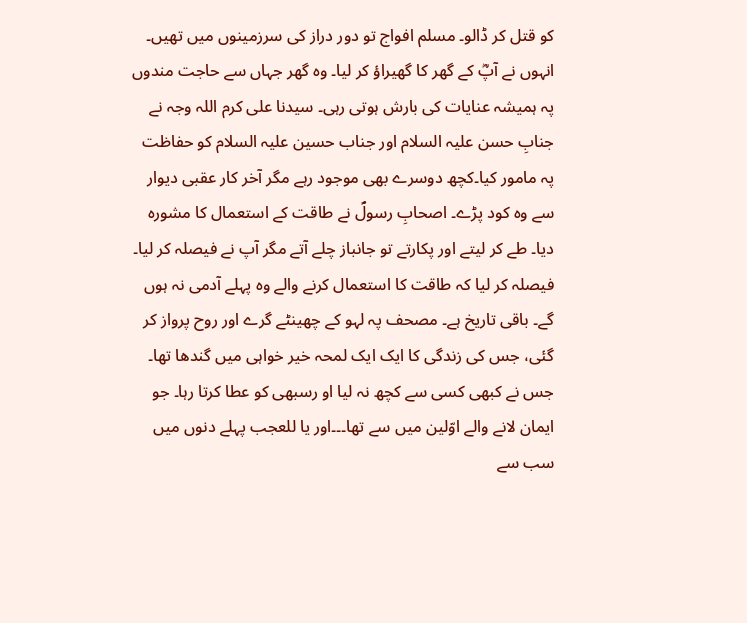کو قتل کر ڈالو۔ مسلم افواج تو دور دراز کی سرزمینوں میں تھیں۔ انہوں نے آپؓ کے گھر کا گھیراؤ کر لیا۔ وہ گھر جہاں سے حاجت مندوں پہ ہمیشہ عنایات کی بارش ہوتی رہی۔ سیدنا علی کرم اللہ وجہ نے جنابِ حسن علیہ السلام اور جناب حسین علیہ السلام کو حفاظت پہ مامور کیا۔کچھ دوسرے بھی موجود رہے مگر آخر کار عقبی دیوار سے وہ کود پڑے۔ اصحابِ رسولؐ نے طاقت کے استعمال کا مشورہ دیا۔ طے کر لیتے اور پکارتے تو جانباز چلے آتے مگر آپ نے فیصلہ کر لیا۔ فیصلہ کر لیا کہ طاقت کا استعمال کرنے والے وہ پہلے آدمی نہ ہوں گے۔ باقی تاریخ ہے۔ مصحف پہ لہو کے چھینٹے گرے اور روح پرواز کر گئی، جس کی زندگی کا ایک ایک لمحہ خیر خواہی میں گندھا تھا۔ جس نے کبھی کسی سے کچھ نہ لیا او رسبھی کو عطا کرتا رہا۔ جو ایمان لانے والے اوّلین میں سے تھا۔۔۔اور یا للعجب پہلے دنوں میں سب سے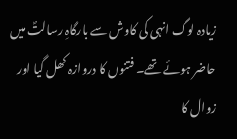زیادہ لوگ انہی کی کاوش سے بارگاہِ رسالتؐ میں حاضر ہوئے تھے۔ فتنوں کا دروازہ کھل گیا اور زوال کا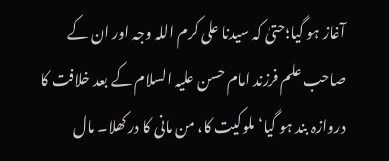آغاز ہو گیا؛حتیٰ کہ سیدنا علی کرم اللہ وجہ اور ان کے صاحب علم فرزند امام حسن علیہ السلام کے بعد خلافت کا دروازہ بند ہو گیا‘ ملوکیت کا، من مانی کا در کھلا۔ مال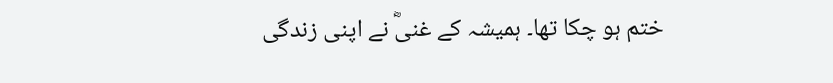ختم ہو چکا تھا۔ ہمیشہ کے غنیؓ نے اپنی زندگی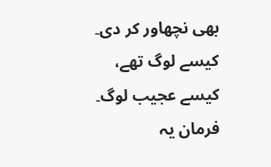بھی نچھاور کر دی۔ کیسے لوگ تھے، کیسے عجیب لوگ۔ فرمان یہ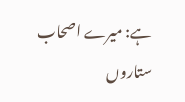ہے: میرے اصحاب ستاروں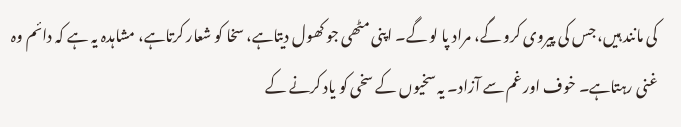کی مانند ہیں، جس کی پیروی کرو گے، مراد پا لو گے۔ اپنی مٹھی جو کھول دیتاہے، سخا کو شعار کرتاہے، مشاہدہ یہ ہے کہ دائم وہ غنی رہتاہے۔ خوف اور غم سے آزاد۔ یہ سخیوں کے سخی کو یاد کرنے کے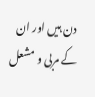دن ہیں اور ان کے مربی و مشعل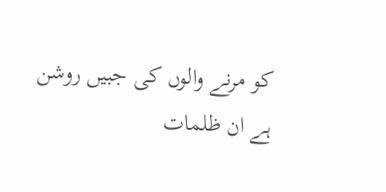کو مرنے والوں کی جبیں روشن ہے ان ظلمات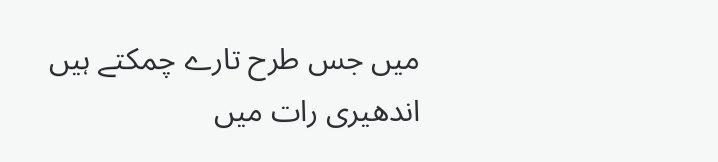میں جس طرح تارے چمکتے ہیں اندھیری رات میں